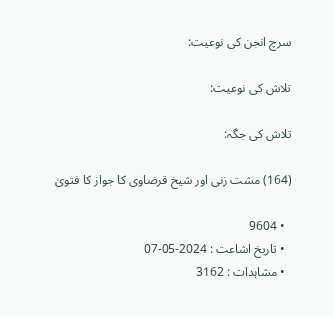سرچ انجن کی نوعیت:

تلاش کی نوعیت:

تلاش کی جگہ:

(164) مشت زنی اور شیخ قرضاوی کا جواز کا فتویٰ

  • 9604
  • تاریخ اشاعت : 2024-05-07
  • مشاہدات : 3162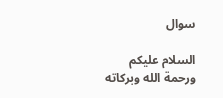سوال

السلام عليكم ورحمة الله وبركاته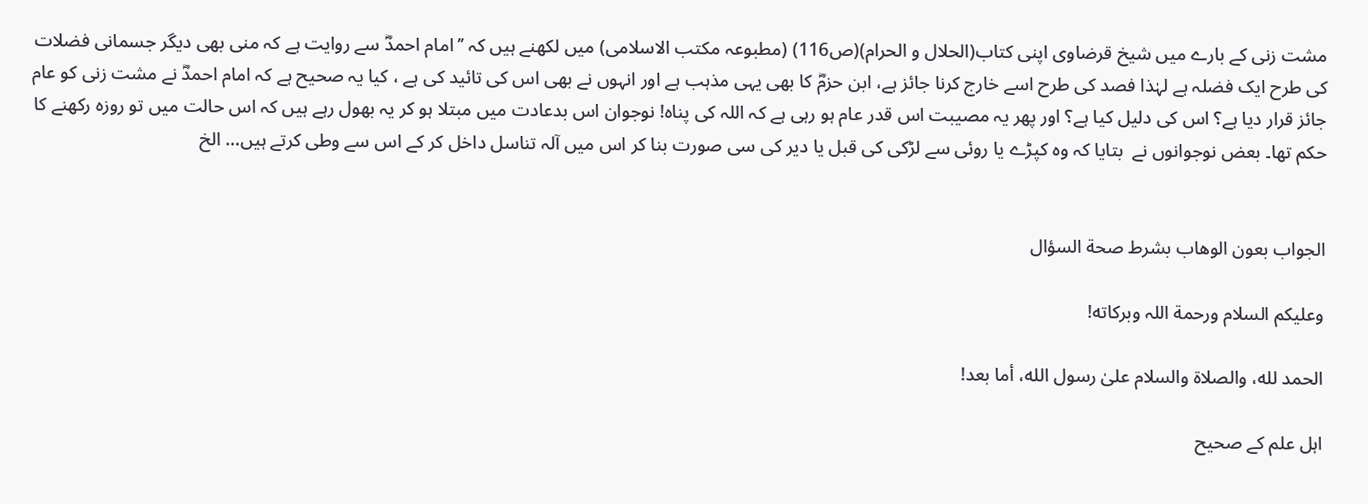مشت زنی کے بارے میں شیخ قرضاوی اپنی کتاب(الحلال و الحرام)(ص116) (مطبوعہ مکتب الاسلامی) میں لکھنے ہیں کہ ’’امام احمدؓ سے روایت ہے کہ منی بھی دیگر جسمانی فضلات کی طرح ایک فضلہ ہے لہٰذا فصد کی طرح اسے خارج کرنا جائز ہے، ابن حزمؓ کا بھی یہی مذہب ہے اور انہوں نے بھی اس کی تائید کی ہے ، کیا یہ صحیح ہے کہ امام احمدؓ نے مشت زنی کو عام جائز قرار دیا ہے؟ اس کی دلیل کیا ہے؟ اور پھر یہ مصیبت اس قدر عام ہو رہی ہے کہ اللہ کی پناہ! نوجوان اس بدعادت میں مبتلا ہو کر یہ بھول رہے ہیں کہ اس حالت میں تو روزہ رکھنے کا حکم تھا۔ بعض نوجوانوں نے  بتایا کہ وہ کپڑے یا روئی سے لڑکی کی قبل یا دیر کی سی صورت بنا کر اس میں آلہ تناسل داخل کر کے اس سے وطی کرتے ہیں… الخ


الجواب بعون الوهاب بشرط صحة السؤال

وعلیکم السلام ورحمة اللہ وبرکاته!

الحمد لله، والصلاة والسلام علىٰ رسول الله، أما بعد!

اہل علم کے صحیح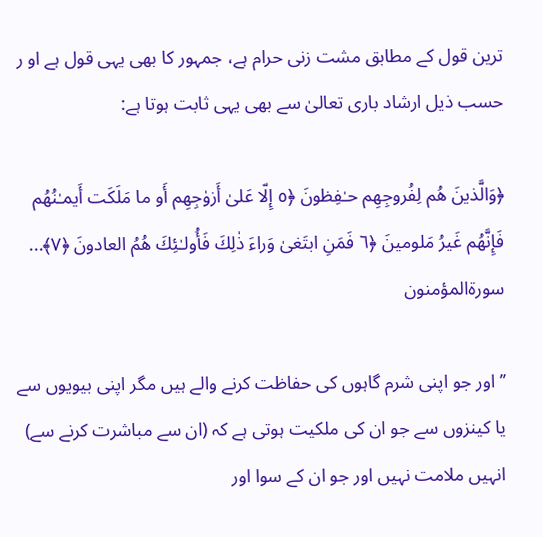ترین قول کے مطابق مشت زنی حرام ہے، جمہور کا بھی یہی قول ہے او ر حسب ذیل ارشاد باری تعالیٰ سے بھی یہی ثابت ہوتا ہے:

﴿وَالَّذينَ هُم لِفُر‌وجِهِم حـٰفِظونَ ﴿٥ إِلّا عَلىٰ أَزو‌ٰجِهِم أَو ما مَلَكَت أَيمـٰنُهُم فَإِنَّهُم غَيرُ‌ مَلومينَ ﴿٦ فَمَنِ ابتَغىٰ وَر‌اءَ ذ‌ٰلِكَ فَأُولـٰئِكَ هُمُ العادونَ ﴿٧﴾... سورةالمؤمنون

’’ اور جو اپنی شرم گاہوں کی حفاظت کرنے والے ہیں مگر اپنی بیویوں سے یا کینزوں سے جو ان کی ملکیت ہوتی ہے کہ (ان سے مباشرت کرنے سے) انہیں ملامت نہیں اور جو ان کے سوا اور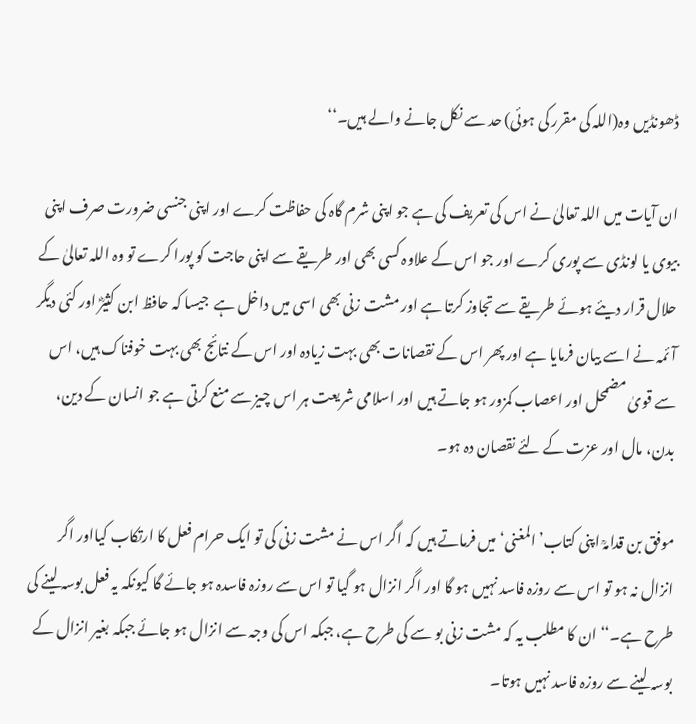ڈھونڈیں وہ(اللہ کی مقرر کی ہوئی) حد سے نکل جانے والے ہیں۔‘‘

ان آیات میں اللہ تعالیٰ نے اس کی تعریف کی ہے جو اپنی شرم گاہ کی حفاظت کرے اور اپنی جنسی ضرورت صرف اپنی بیوی یا لونڈی سے پوری کرے اور جو اس کے علاوہ کسی بھی اور طریقے سے اپنی حاجت کو پورا کرے تو وہ اللہ تعالیٰ کے حلال قرار دیئے ہوئے طریقے سے تجاوز کرتا ہے اور مشت زنی بھی اسی میں داخل ہے  جیسا کہ حافظ ابن کثیرؓ اور کئی دیگر  آئمہ نے اسے بیان فرمایا ہے اور پھر اس کے نقصانات بھی بہت زیادہ اور اس کے نتائج بھی بہت خوفناک ہیں، اس سے قویٰ مضمحل اور اعصاب کمزور ہو جاتے ہیں اور اسلامی شریعت ہر اس چیز سے منع کرتی ہے جو انسان کے دین، بدن، مال اور عزت کے لئے نقصان دہ ہو۔

موفق بن قدامہؒ اپنی کتاب’المغنی‘ میں فرماتے ہیں کہ اگر اس نے مشت زنی کی تو ایک حرام فعل کا ارتکاب کیااور اگر انزال نہ ہو تو اس سے روزہ فاسد نہیں ہو گا اور اگر انزال ہو گیا تو اس سے روزہ فاسدہ ہو جائے گا کیونکہ یہ فعل بوسہ لینے کی طرح ہے۔‘‘ ان کا مطلب یہ کہ مشت زنی بو سے کی طرح ہے، جبکہ اس کی وجہ سے انزال ہو جائے جبکہ بغیر انزال کے بوسہ لینے سے روزہ فاسد نہیں ہوتا۔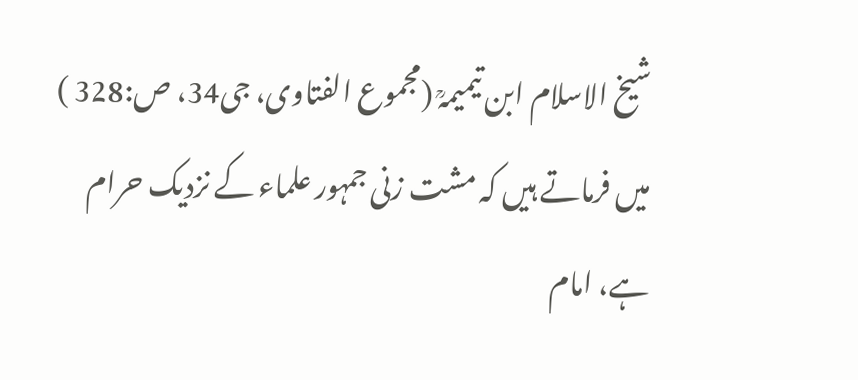شیخ الاسلام ابن تیمیمہؒ (مجموع الفتاوی، جی34، ص:328 ) میں فرماتے ہیں کہ مشت زنی جمہور علماء کے نزدیک حرام ہے، امام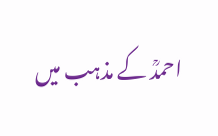احمدؒ کے مذہب میں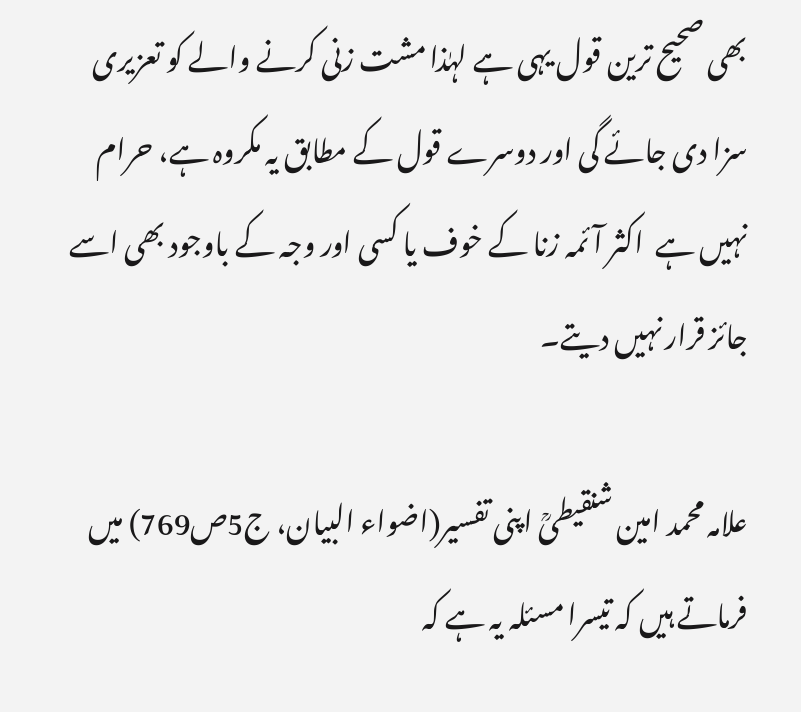بھی صحیح ترین قول یہی ہے لہٰذا مشت زنی کرنے والے کو تعزیری سزا دی جائے گی اور دوسرے قول کے مطابق یہ مکروہ ہے، حرام نہیں ہے  اکثر آئمہ زنا کے خوف یا کسی اور وجہ کے باوجود بھی اسے جائز قرار نہیں دیتے۔

علامہ محمد امین شنقیطیؒ اپنی تفسیر(اضواء البیان، ج5ص769) میں فرماتے ہیں کہ تیسرا مسئلہ یہ ہے کہ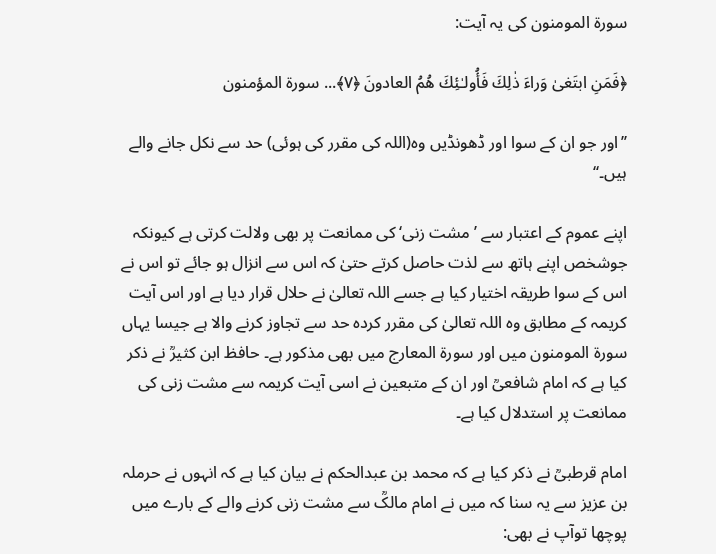سورۃ المومنون کی یہ آیت:

﴿فَمَنِ ابتَغىٰ وَر‌اءَ ذ‌ٰلِكَ فَأُولـٰئِكَ هُمُ العادونَ ﴿٧﴾... سورة المؤمنون

’’اور جو ان کے سوا اور ڈھونڈیں وہ(اللہ کی مقرر کی ہوئی) حد سے نکل جانے والے ہیں۔‘‘

اپنے عموم کے اعتبار سے ’مشت زنی‘ کی ممانعت پر بھی ولالت کرتی ہے کیونکہ جوشخص اپنے ہاتھ سے لذت حاصل کرتے حتیٰ کہ اس سے انزال ہو جائے تو اس نے اس کے سوا طریقہ اختیار کیا ہے جسے اللہ تعالیٰ نے حلال قرار دیا ہے اور اس آیت کریمہ کے مطابق وہ اللہ تعالیٰ کی مقرر کردہ حد سے تجاوز کرنے والا ہے جیسا یہاں سورۃ المومنون میں اور سورۃ المعارج میں بھی مذکور ہے۔ حافظ ابن کثیرؒ نے ذکر کیا ہے کہ امام شافعیؒ اور ان کے متبعین نے اسی آیت کریمہ سے مشت زنی کی ممانعت پر استدلال کیا ہے۔

امام قرطبیؒ نے ذکر کیا ہے کہ محمد بن عبدالحکم نے بیان کیا ہے کہ انہوں نے حرملہ بن عزیز سے یہ سنا کہ میں نے امام مالکؒ سے مشت زنی کرنے والے کے بارے میں پوچھا توآپ نے بھی: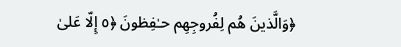﴿وَالَّذينَ هُم لِفُر‌وجِهِم حـٰفِظونَ ﴿٥ إِلّا عَلىٰ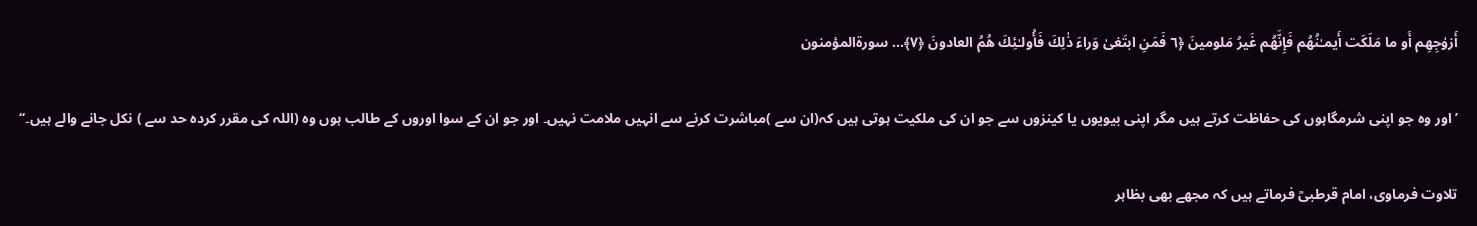أَزو‌ٰجِهِم أَو ما مَلَكَت أَيمـٰنُهُم فَإِنَّهُم غَيرُ‌ مَلومينَ ﴿٦ فَمَنِ ابتَغىٰ وَر‌اءَ ذ‌ٰلِكَ فَأُولـٰئِكَ هُمُ العادونَ ﴿٧﴾... سورةالمؤمنون

’ اور وہ جو اپنی شرمگاہوں کی حفاظت کرتے ہیں مگر اپنی بیویوں یا کینزوں سے جو ان کی ملکیت ہوتی ہیں کہ(ان سے )مباشرت کرنے سے انہیں ملامت نہیں۔ اور جو ان کے سوا اوروں کے طالب ہوں وہ (اللہ کی مقرر کردہ حد سے ) نکل جانے والے ہیں۔‘‘

تلاوت فرماوی، امام قرطبیؒ فرماتے ہیں کہ مجھے بھی بظاہر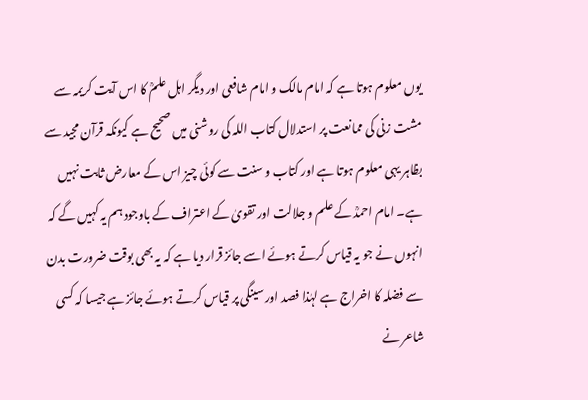یوں معلوم ہوتا ہے کہ امام مالک و امام شافعی اور دیگر اہل علمؒ کا اس آیت کریمہ سے مشت زنی کی ممانعت پر استدلال کتاب اللہ کی روشنی میں صحیح ہے کیونکہ قرآن مجید سے  بظاہر یہی معلوم ہوتا ہے اور کتاب و سنت سے کوئی چیز اس کے معارض ثابت نہیں ہے۔ امام احمدؒ کے علم و جلالت اور تقویٰ کے اعتراف کے باوجود ہم یہ کہیں گے کہ انہوں نے جو یہ قیاس کرتے ہوئے اسے جائز قرار دیا ہے کہ یہ بھی بوقت ضرورت بدن سے فضلہ کا اخراج ہے لہٰذا فصد اور سینگی پر قیاس کرتے ہوئے جائز ہے جیسا کہ کسی شاعر نے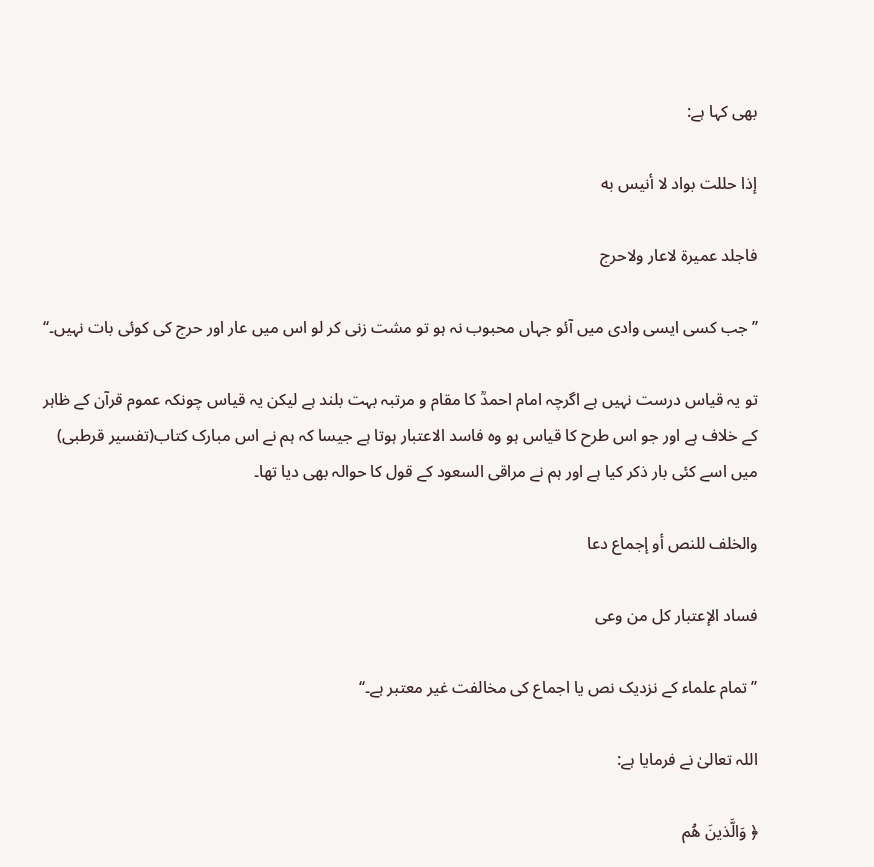بھی کہا ہے:

إذا حللت بواد لا أنيس به

فاجلد عميرة لاعار ولاحرج

’’جب کسی ایسی وادی میں آئو جہاں محبوب نہ ہو تو مشت زنی کر لو اس میں عار اور حرج کی کوئی بات نہیں۔‘‘

تو یہ قیاس درست نہیں ہے اگرچہ امام احمدؒ کا مقام و مرتبہ بہت بلند ہے لیکن یہ قیاس چونکہ عموم قرآن کے ظاہر کے خلاف ہے اور جو اس طرح کا قیاس ہو وہ فاسد الاعتبار ہوتا ہے جیسا کہ ہم نے اس مبارک کتاب(تفسیر قرطبی) میں اسے کئی بار ذکر کیا ہے اور ہم نے مراقی السعود کے قول کا حوالہ بھی دیا تھا۔

والخلف للنص أو إجماع دعا

فساد الإعتبار كل من وعى

’’تمام علماء کے نزدیک نص یا اجماع کی مخالفت غیر معتبر ہے۔‘‘

اللہ تعالیٰ نے فرمایا ہے:

﴿ وَالَّذينَ هُم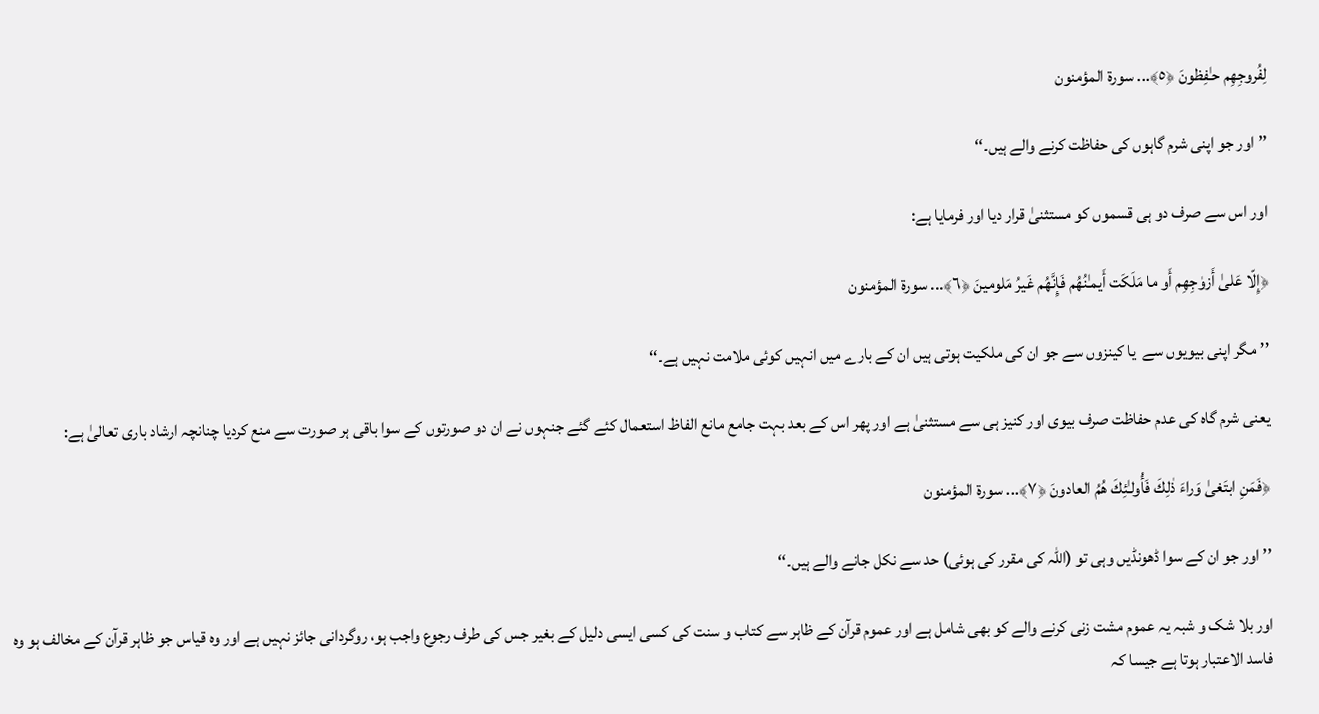لِفُر‌وجِهِم حـٰفِظونَ ﴿٥﴾... سورة المؤمنون

’’اور جو اپنی شرم گاہوں کی حفاظت کرنے والے ہیں۔‘‘

اور اس سے صرف دو ہی قسموں کو مستثنیٰ قرار دیا اور فرمایا ہے:

﴿إِلّا عَلىٰ أَزو‌ٰجِهِم أَو ما مَلَكَت أَيمـٰنُهُم فَإِنَّهُم غَيرُ‌ مَلومينَ ﴿٦﴾... سورة المؤمنون

’’مگر اپنی بیویوں سے  یا کینزوں سے جو ان کی ملکیت ہوتی ہیں ان کے بارے میں انہیں کوئی ملامت نہیں ہے۔‘‘

یعنی شرم گاہ کی عدم حفاظت صرف بیوی اور کنیز ہی سے مستثنیٰ ہے اور پھر اس کے بعد بہت جامع مانع الفاظ استعمال کئے گئے جنہوں نے ان دو صورتوں کے سوا باقی ہر صورت سے منع کردیا چنانچہ ارشاد باری تعالیٰ ہے:

﴿فَمَنِ ابتَغىٰ وَر‌اءَ ذ‌ٰلِكَ فَأُولـٰئِكَ هُمُ العادونَ ﴿٧﴾... سورة المؤمنون

’’ اور جو ان کے سوا ڈھونڈیں وہی تو (اللہ کی مقرر کی ہوئی) حد سے نکل جانے والے ہیں۔‘‘

اور بلا شک و شبہ یہ عموم مشت زنی کرنے والے کو بھی شامل ہے اور عموم قرآن کے ظاہر سے کتاب و سنت کی کسی ایسی دلیل کے بغیر جس کی طرف رجوع واجب ہو، روگردانی جائز نہیں ہے اور وہ قیاس جو ظاہر قرآن کے مخالف ہو وہ فاسد الاعتبار ہوتا ہے جیسا کہ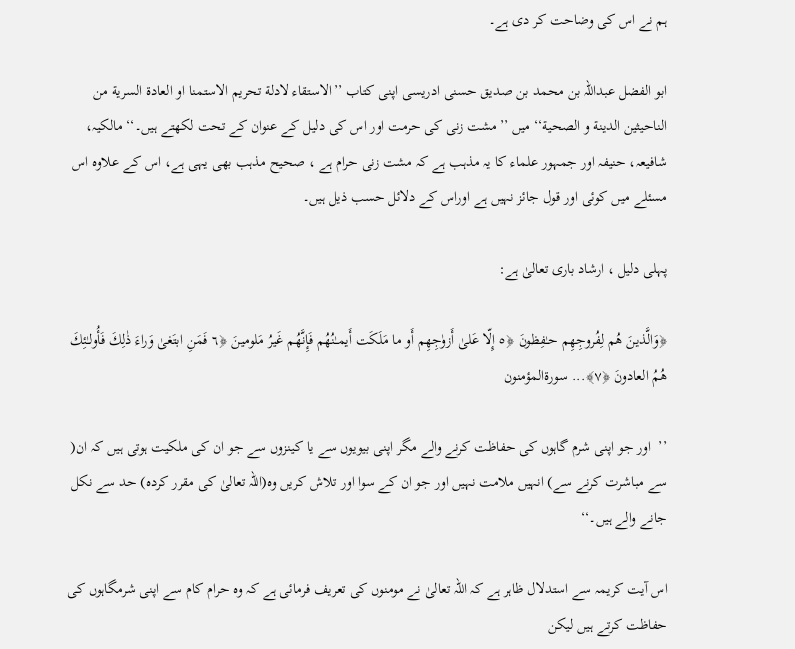ہم نے اس کی وضاحت کر دی ہے۔

ابو الفضل عبداللہ بن محمد بن صدیق حسنی ادریسی اپنی کتاب ’’الاستقاء لادلة تحریم الاستمنا او العادة السریة من الناحیثین الدینة و الصحیة‘‘ میں ’’مشت زنی کی حرمت اور اس کی دلیل کے عنوان کے تحت لکھتے ہیں۔‘‘ مالکیہ، شافیعہ، حنیفہ اور جمہور علماء کا یہ مذہب ہے کہ مشت زنی حرام ہے ، صحیح مذہب بھی یہی ہے، اس کے علاوہ اس مسئلے میں کوئی اور قول جائز نہیں ہے اوراس کے دلائل حسب ذیل ہیں۔

پہلی دلیل ، ارشاد باری تعالیٰ ہے:

﴿وَالَّذينَ هُم لِفُر‌وجِهِم حـٰفِظونَ ﴿٥ إِلّا عَلىٰ أَزو‌ٰجِهِم أَو ما مَلَكَت أَيمـٰنُهُم فَإِنَّهُم غَيرُ‌ مَلومينَ ﴿٦ فَمَنِ ابتَغىٰ وَر‌اءَ ذ‌ٰلِكَ فَأُولـٰئِكَ هُمُ العادونَ ﴿٧﴾... سورةالمؤمنون

’’  اور جو اپنی شرم گاہوں کی حفاظت کرنے والے مگر اپنی بیویوں سے یا کینزوں سے جو ان کی ملکیت ہوتی ہیں کہ ان( سے مباشرت کرنے سے) انہیں ملامت نہیں اور جو ان کے سوا اور تلاش کریں وہ(اللہ تعالیٰ کی مقرر کردہ) حد سے نکل جانے والے ہیں۔‘‘

اس آیت کریمہ سے استدلال ظاہر ہے کہ اللہ تعالیٰ نے مومنوں کی تعریف فرمائی ہے کہ وہ حرام کام سے اپنی شرمگاہوں کی حفاظت کرتے ہیں لیکن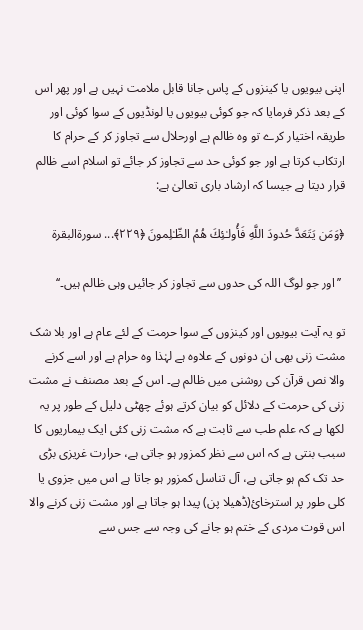اپنی بیویوں یا کینزوں کے پاس جانا قابل ملامت نہیں ہے اور پھر اس کے بعد ذکر فرمایا کہ جو کوئی بیویوں یا لونڈیوں کے سوا کوئی اور طریقہ اختیار کرے تو وہ ظالم ہے اورحلال سے تجاوز کر کے حرام کا ارتکاب کرتا ہے اور جو کوئی حد سے تجاوز کر جائے تو اسلام اسے ظالم قرار دیتا ہے جیسا کہ ارشاد باری تعالیٰ ہے:

﴿وَمَن يَتَعَدَّ حُدودَ اللَّهِ فَأُولـٰئِكَ هُمُ الظّـٰلِمونَ ﴿٢٢٩﴾... سورةالبقرة

 ’’اور جو لوگ اللہ کی حدوں سے تجاوز کر جائیں وہی ظالم ہیں۔‘‘

تو یہ آیت بیویوں اور کینزوں کے سوا حرمت کے لئے عام ہے اور بلا شک مشت زنی بھی ان دونوں کے علاوہ ہے لہٰذا وہ حرام ہے اور اسے کرنے والا نص قرآن کی روشنی میں ظالم ہے۔ اس کے بعد مصنف نے مشت زنی کی حرمت کے دلائل کو بیان کرتے ہوئے چھٹی دلیل کے طور پر یہ لکھا ہے کہ علم طب سے ثابت ہے کہ مشت زنی کئی ایک بیماریوں کا سبب بنتی ہے کہ اس سے نظر کمزور ہو جاتی ہے، حرارت غریزی بڑی حد تک کم ہو جاتی ہے، آل تناسل کمزور ہو جاتا ہے اس میں جزوی یا کلی طور پر استرخائ(ڈھیلا پن) پیدا ہو جاتا ہے اور مشت زنی کرنے والا اس قوت مردی کے ختم ہو جانے کی وجہ سے جس سے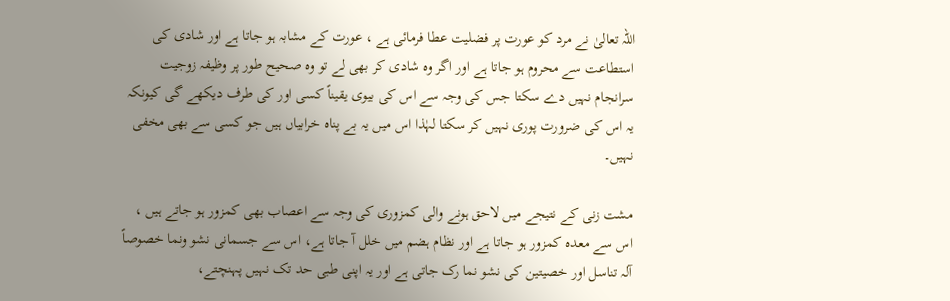اللہ تعالیٰ نے مرد کو عورت پر فضلیت عطا فرمائی ہے ، عورت کے مشابہ ہو جاتا ہے اور شادی کی استطاعت سے محروم ہو جاتا ہے اور اگر وہ شادی کر بھی لے تو وہ صحیح طور پر وظیفہ زوجیت سرانجام نہیں دے سکتا جس کی وجہ سے اس کی بیوی یقیناً کسی اور کی طرف دیکھے گی کیونکہ یہ اس کی ضرورت پوری نہیں کر سکتا لہٰذا اس میں یہ بے پناہ خرابیاں ہیں جو کسی سے بھی مخفی نہیں۔

مشت زنی کے نتیجے میں لاحق ہونے والی کمزوری کی وجہ سے اعصاب بھی کمزور ہو جاتے ہیں ، اس سے معدہ کمزور ہو جاتا ہے اور نظام ہضم میں خلل آ جاتا ہے، اس سے جسمانی نشو ونما خصوصاً آلہ تناسل اور خصیتین کی نشو نما رک جاتی ہے اور یہ اپنی طبی حد تک نہیں پہنچتے،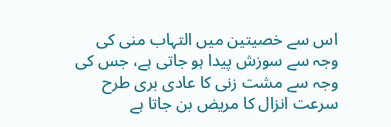اس سے خصیتین میں التہاب منی کی وجہ سے سوزش پیدا ہو جاتی ہے، جس کی وجہ سے مشت زنی کا عادی بری طرح سرعت انزال کا مریض بن جاتا ہے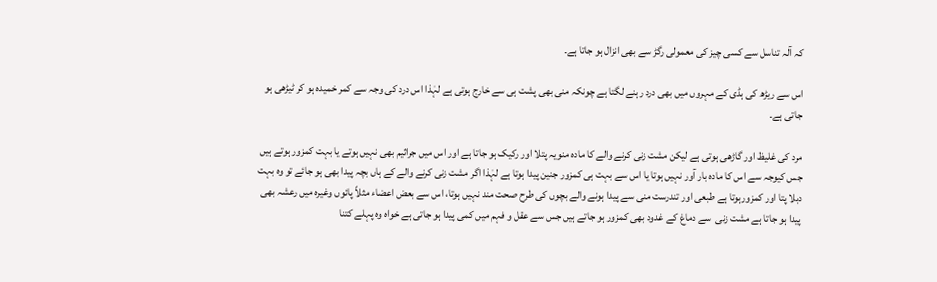کہ آلہ تناسل سے کسی چیز کی معمولی رگڑ سے بھی انزال ہو جاتا ہے۔

اس سے ریڑھ کی ہڈی کے مہروں میں بھی درد رہنے لگتا ہے چونکہ منی بھی پشت ہی سے خارج ہوتی ہے لہٰذا اس درد کی وجہ سے کمر خمیدہ ہو کر ٹیڑھی ہو جاتی ہے۔

مرد کی غلیظ اور گاڑھی ہوتی ہے لیکن مشت زنی کرنے والے کا مادہ منویہ پتلا اور رکیک ہو جاتا ہے اور اس میں جراثیم بھی نہیں ہوتے یا بہت کمزور ہوتے ہیں جس کیوجہ سے اس کا مادہ بار آور نہیں ہوتا یا اس سے بہت ہی کمزور جنین پیدا ہوتا ہے لہٰذا اگر مشت زنی کرنے والے کے ہاں بچہ پیدا بھی ہو جائے تو وہ بہت دبلا پتا اور کمزورہوتا ہے طبعی اور تندرست منی سے پیدا ہونے والے بچوں کی طرح صحت مند نہیں ہوتا، اس سے بعض اعضاء مثلاً پائوں وغیرہ میں رعشہ بھی پیدا ہو جاتا ہے مشت زنی  سے دماغ کے غدود بھی کمزور ہو جاتے ہیں جس سے عقل و فہم میں کمی پیدا ہو جاتی ہے خواہ وہ پہلے کتنا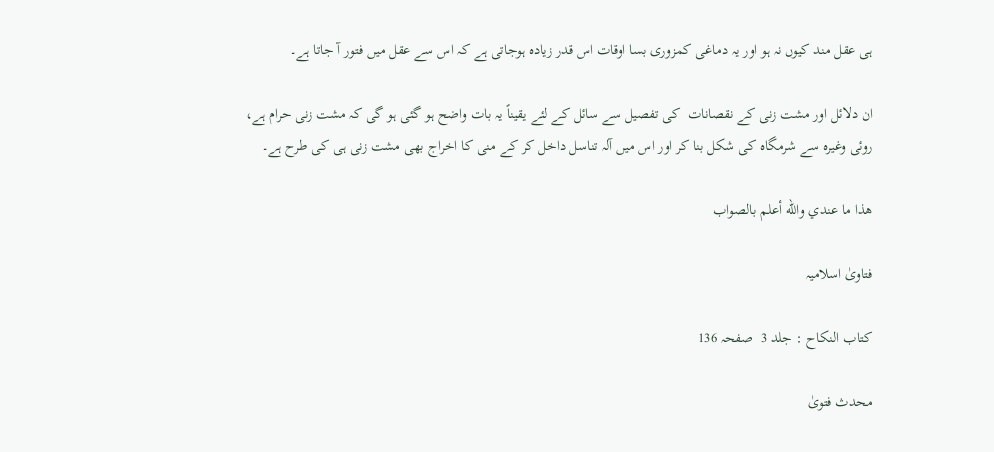ہی عقل مند کیوں نہ ہو اور یہ دماغی کمزوری بسا اوقات اس قدر زیادہ ہوجاتی ہے کہ اس سے عقل میں فتور آ جاتا ہے۔

ان دلائل اور مشت زنی کے نقصانات  کی تفصیل سے سائل کے لئے یقیناً یہ بات واضح ہو گئی ہو گی کہ مشت زنی حرام ہے، روئی وغیرہ سے شرمگاہ کی شکل بنا کر اور اس میں آلہ تناسل داخل کر کے منی کا اخراج بھی مشت زنی ہی کی طرح ہے۔

ھذا ما عندي والله أعلم بالصواب

فتاویٰ اسلامیہ

کتاب النکاح : جلد 3  صفحہ 136

محدث فتویٰ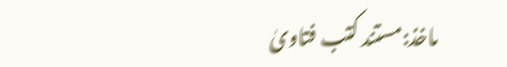ماخذ:مستند کتب فتاویٰ